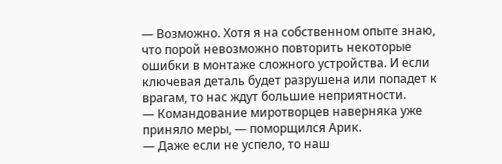— Возможно. Хотя я на собственном опыте знаю, что порой невозможно повторить некоторые ошибки в монтаже сложного устройства. И если ключевая деталь будет разрушена или попадет к врагам, то нас ждут большие неприятности.
— Командование миротворцев наверняка уже приняло меры, — поморщился Арик.
— Даже если не успело, то наш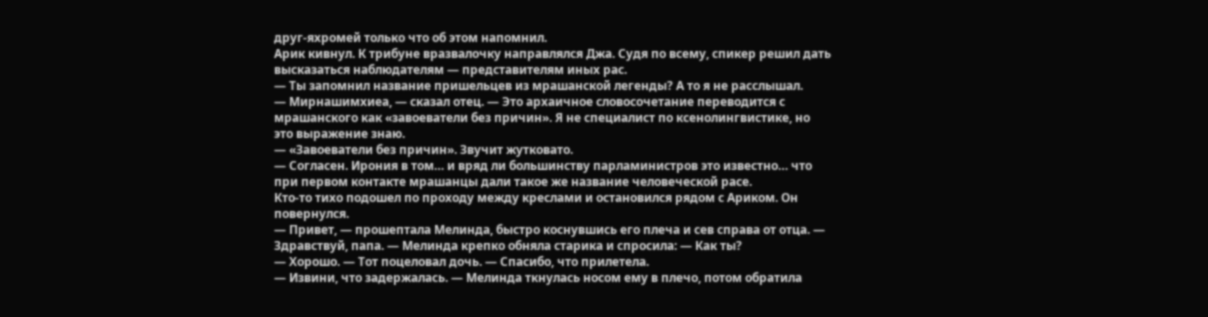друг-яхромей только что об этом напомнил.
Арик кивнул. К трибуне вразвалочку направлялся Джа. Судя по всему, спикер решил дать высказаться наблюдателям — представителям иных рас.
— Ты запомнил название пришельцев из мрашанской легенды? А то я не расслышал.
— Мирнашимхиеа, — сказал отец. — Это архаичное словосочетание переводится с мрашанского как «завоеватели без причин». Я не специалист по ксенолингвистике, но это выражение знаю.
— «Завоеватели без причин». Звучит жутковато.
— Согласен. Ирония в том… и вряд ли большинству парламинистров это известно… что при первом контакте мрашанцы дали такое же название человеческой расе.
Кто-то тихо подошел по проходу между креслами и остановился рядом с Ариком. Он повернулся.
— Привет, — прошептала Мелинда, быстро коснувшись его плеча и сев справа от отца. — Здравствуй, папа. — Мелинда крепко обняла старика и спросила: — Как ты?
— Хорошо. — Тот поцеловал дочь. — Спасибо, что прилетела.
— Извини, что задержалась. — Мелинда ткнулась носом ему в плечо, потом обратила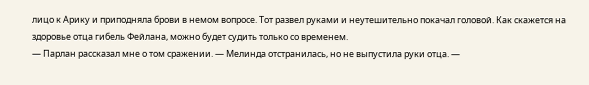лицо к Арику и приподняла брови в немом вопросе. Тот развел руками и неутешительно покачал головой. Как скажется на здоровье отца гибель Фейлана, можно будет судить только со временем.
— Парлан рассказал мне о том сражении. — Мелинда отстранилась, но не выпустила руки отца. —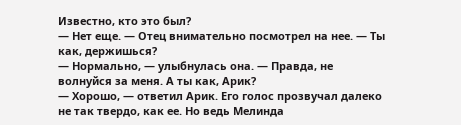Известно, кто это был?
— Нет еще. — Отец внимательно посмотрел на нее. — Ты как, держишься?
— Нормально, — улыбнулась она. — Правда, не волнуйся за меня. А ты как, Арик?
— Хорошо, — ответил Арик. Его голос прозвучал далеко не так твердо, как ее. Но ведь Мелинда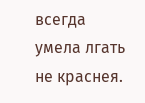всегда умела лгать не краснея.